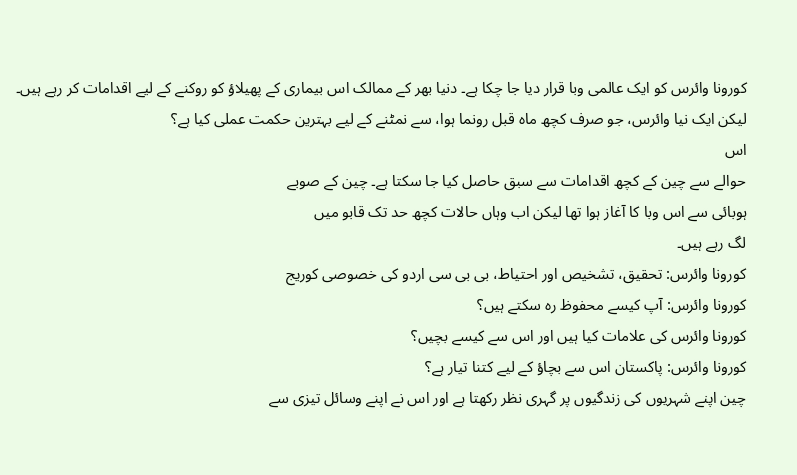کورونا وائرس کو ایک عالمی وبا قرار دیا جا چکا ہے۔ دنیا بھر کے ممالک اس بیماری کے پھیلاؤ کو روکنے کے لیے اقدامات کر رہے ہیں۔
لیکن ایک نیا وائرس، جو صرف کچھ ماہ قبل رونما ہوا، سے نمٹنے کے لیے بہترین حکمت عملی کیا ہے؟
اس
حوالے سے چین کے کچھ اقدامات سے سبق حاصل کیا جا سکتا ہے۔ چین کے صوبے
ہوبائی سے اس وبا کا آغاز ہوا تھا لیکن اب وہاں حالات کچھ حد تک قابو میں
لگ رہے ہیں۔
کورونا وائرس: تحقیق، تشخیص اور احتیاط، بی بی سی اردو کی خصوصی کوریج
کورونا وائرس: آپ کیسے محفوظ رہ سکتے ہیں؟
کورونا وائرس کی علامات کیا ہیں اور اس سے کیسے بچیں؟
کورونا وائرس: پاکستان اس سے بچاؤ کے لیے کتنا تیار ہے؟
چین اپنے شہریوں کی زندگیوں پر گہری نظر رکھتا ہے اور اس نے اپنے وسائل تیزی سے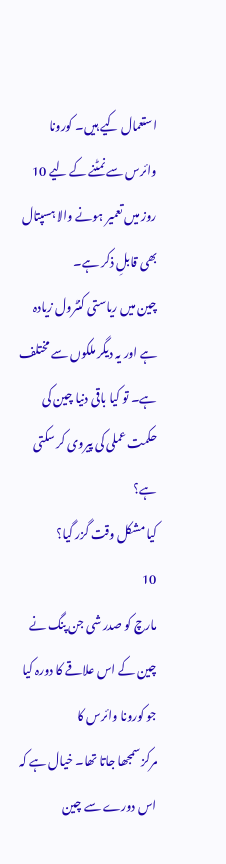استعمال کیے ہیں۔ کورونا وائرس سے نمٹنے کے لیے 10 روز میں تعمیر ہونے والا ہسپتال بھی قابلِ ذکر ہے۔
چین میں ریاستی کنٹرول زیادہ ہے اور یہ دیگر ملکوں سے مختلف ہے۔ تو کیا باقی دنیا چین کی حکمت عملی کی پیروی کر سکتی ہے؟
کیا مشکل وقت گزر گیا؟
10
مارچ کو صدر شی جن پنگ نے چین کے اس علاقے کا دورہ کیا جو کورونا وائرس کا
مرکز سمجھا جاتا تھا۔ خیال ہے کہ اس دورے سے چین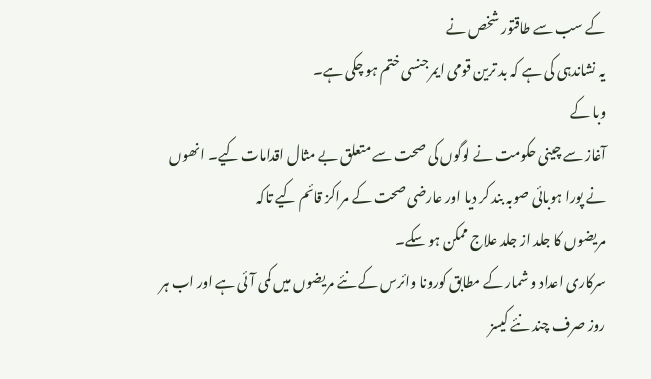کے سب سے طاقتور شخص نے
یہ نشاندہی کی ہے کہ بد ترین قومی ایمرجنسی ختم ہو چکی ہے۔
وبا کے
آغاز سے چینی حکومت نے لوگوں کی صحت سے متعلق بے مثال اقدامات کیے۔ انھوں
نے پورا ہوبائی صوبہ بند کر دیا اور عارضی صحت کے مراکز قائم کیے تاکہ
مریضوں کا جلد از جلد علاج ممکن ہو سکے۔
سرکاری اعداد و شمار کے مطابق کورونا وائرس کے نئے مریضوں میں کمی آئی ہے اور اب ہر روز صرف چند نئے کیسز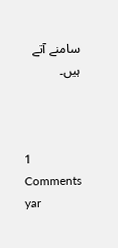سامنے آتے ہیں۔



1 Comments
yar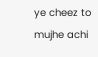ye cheez to mujhe achi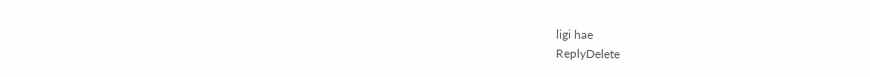ligi hae
ReplyDelete